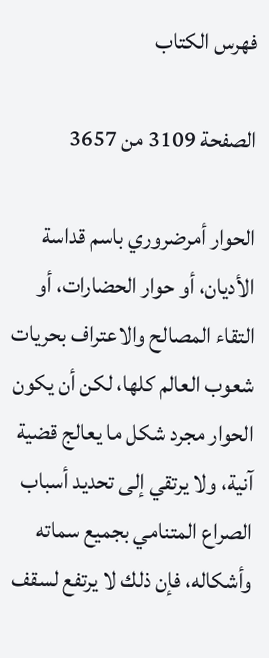فهرس الكتاب

الصفحة 3109 من 3657

الحوار أمرضروري باسم قداسة الأديان، أو حوار الحضارات، أو التقاء المصالح والاعتراف بحريات شعوب العالم كلها، لكن أن يكون الحوار مجرد شكل ما يعالج قضية آنية، ولا يرتقي إلى تحديد أسباب الصراع المتنامي بجميع سماته وأشكاله، فإن ذلك لا يرتفع لسقف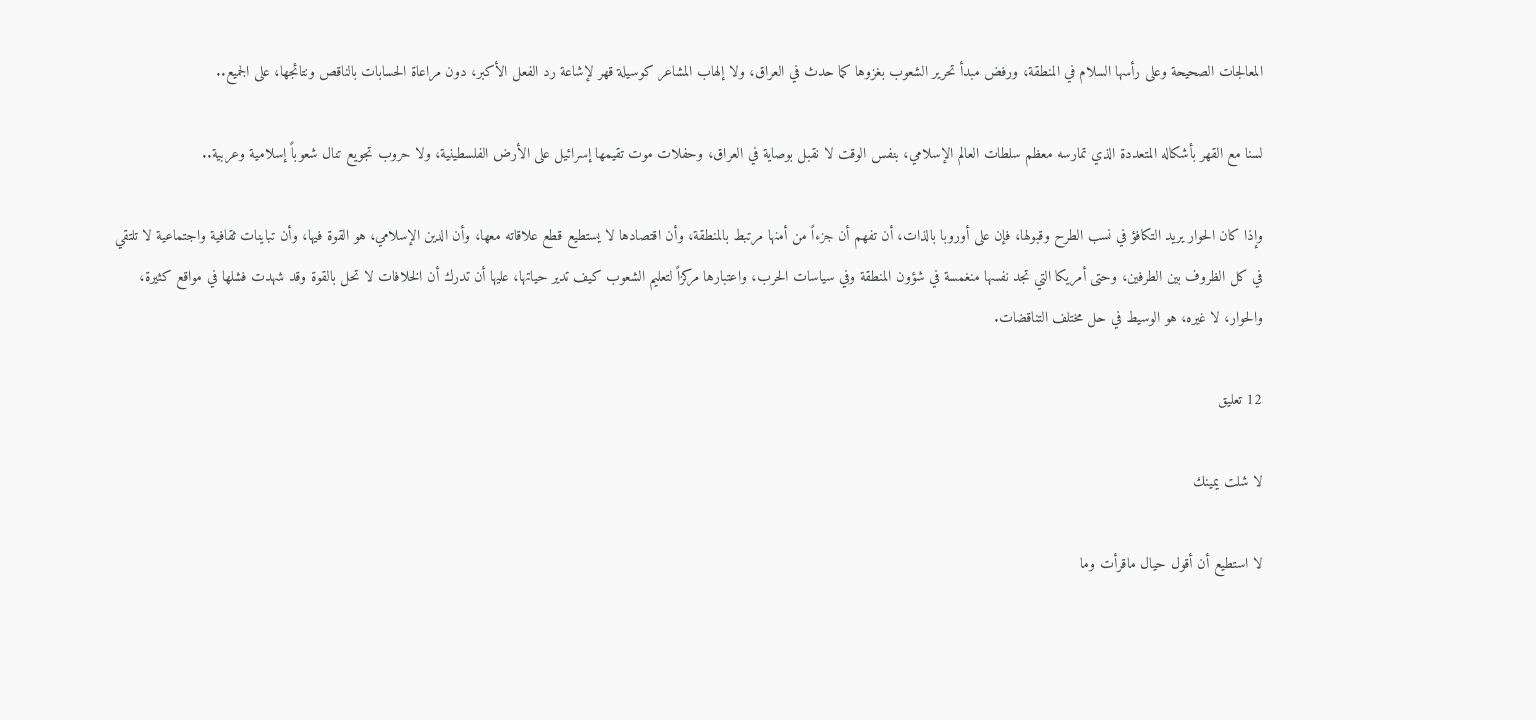المعالجات الصحيحة وعلى رأسها السلام في المنطقة، ورفض مبدأ تحرير الشعوب بغزوها كما حدث في العراق، ولا إلهاب المشاعر كوسيلة قهر لإشاعة رد الفعل الأكبر، دون مراعاة الحسابات بالناقص ونتائجها، على الجميع..

لسنا مع القهر بأشكاله المتعددة الذي تمارسه معظم سلطات العالم الإسلامي، بنفس الوقت لا نقبل بوصاية في العراق، وحفلات موت تقيمها إسرائيل على الأرض الفلسطينية، ولا حروب تجويع تنال شعوباً إسلامية وعربية..

وإذا كان الحوار يريد التكافؤ في نسب الطرح وقبولها، فإن على أوروبا بالذات، أن تفهم أن جزءاً من أمنها مرتبط بالمنطقة، وأن اقتصادها لا يستطيع قطع علاقاته معها، وأن الدين الإسلامي، هو القوة فيها، وأن تباينات ثقافية واجتماعية لا تلتقي في كل الظروف بين الطرفين، وحتى أمريكا التي تجد نفسها منغمسة في شؤون المنطقة وفي سياسات الحرب، واعتبارها مركزاً لتعليم الشعوب كيف تدير حياتها، عليها أن تدرك أن الخلافات لا تحل بالقوة وقد شهدت فشلها في مواقع كثيرة، والحوار، لا غيره، هو الوسيط في حل مختلف التناقضات.

12 تعليق

لا شلت يمينك

لا استطيع أن أقول حيال ماقرأت وما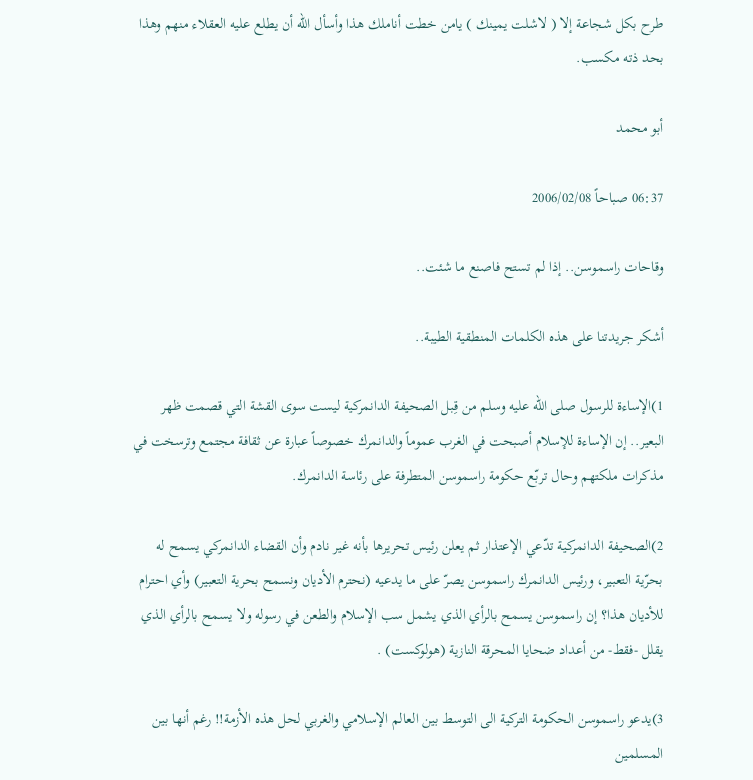طرح بكل شجاعة إلا ( لاشلت يمينك ) يامن خطت أناملك هذا وأسأل الله أن يطلع عليه العقلاء منهم وهذا بحد ذته مكسب.

أبو محمد

06:37 صباحاً 2006/02/08

وقاحات راسموسن.. إذا لم تستح فاصنع ما شئت..

أشكر جريدتنا على هذه الكلمات المنطقية الطيبة..

1)الإساءة للرسول صلى الله عليه وسلم من قِبل الصحيفة الدانمركية ليست سوى القشة التي قصمت ظهر البعير.. إن الإساءة للإسلام أصبحت في الغرب عموماً والدانمرك خصوصاً عبارة عن ثقافة مجتمع وترسخت في مذكرات ملكتهم وحال تربّع حكومة راسموسن المتطرفة على رئاسة الدانمرك.

2)الصحيفة الدانمركية تدّعي الإعتذار ثم يعلن رئيس تحريرها بأنه غير نادم وأن القضاء الدانمركي يسمح له بحرّية التعبير، ورئيس الدانمرك راسموسن يصرّ على ما يدعيه (نحترم الأديان ونسمح بحرية التعبير) وأي احترام للأديان هذا؟ إن راسموسن يسمح بالرأي الذي يشمل سب الإسلام والطعن في رسوله ولا يسمح بالرأي الذي يقلل -فقط- من أعداد ضحايا المحرقة النازية (هولوكست) .

3)يدعو راسموسن الحكومة التركية الى التوسط بين العالم الإسلامي والغربي لحل هذه الأزمة!! رغم أنها بين المسلمين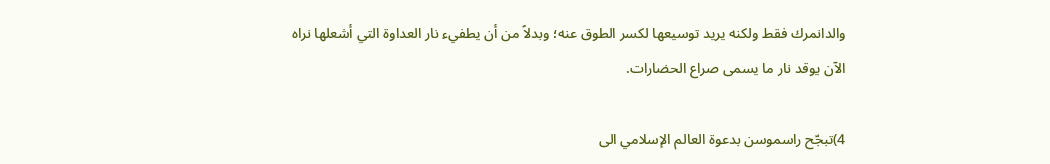والدانمرك فقط ولكنه يريد توسيعها لكسر الطوق عنه؛ وبدلاً من أن يطفيء نار العداوة التي أشعلها نراه الآن يوقد نار ما يسمى صراع الحضارات.

4)تبجّح راسموسن بدعوة العالم الإسلامي الى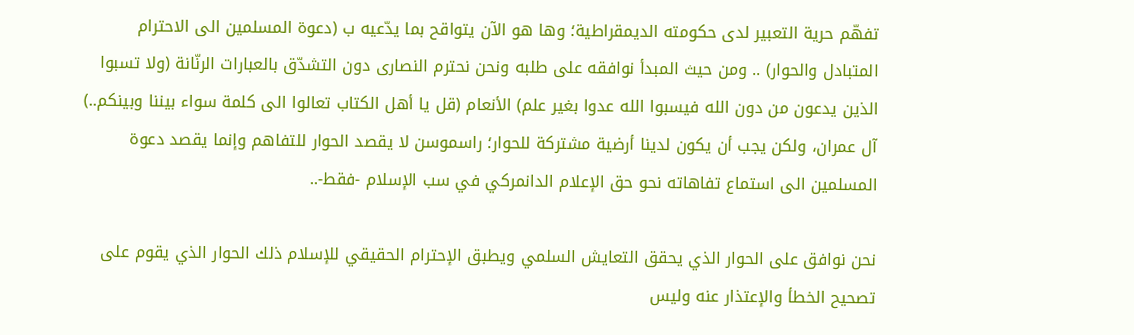تفهّم حرية التعبير لدى حكومته الديمقراطية؛ وها هو الآن يتواقح بما يدّعيه ب (دعوة المسلمين الى الاحترام المتبادل والحوار) .. ومن حيث المبدأ نوافقه على طلبه ونحن نحترم النصارى دون التشدّق بالعبارات الرنّانة (ولا تسبوا الذين يدعون من دون الله فيسبوا الله عدوا بغير علم) الأنعام (قل يا أهل الكتاب تعالوا الى كلمة سواء بيننا وبينكم..) آل عمران، ولكن يجب أن يكون لدينا أرضية مشتركة للحوار؛ راسموسن لا يقصد الحوار للتفاهم وإنما يقصد دعوة المسلمين الى استماع تفاهاته نحو حق الإعلام الدانمركي في سب الإسلام -فقط-..

نحن نوافق على الحوار الذي يحقق التعايش السلمي ويطبق الإحترام الحقيقي للإسلام ذلك الحوار الذي يقوم على تصحيح الخطأ والإعتذار عنه وليس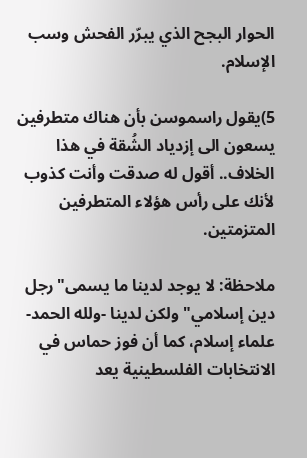الحوار البجح الذي يبرّر الفحش وسب الإسلام.

5)يقول راسموسن بأن هناك متطرفين يسعون الى إزدياد الشُقة في هذا الخلاف.. أقول له صدقت وأنت كذوب لأنك على رأس هؤلاء المتطرفين المتزمتين.

ملاحظة: لا يوجد لدينا ما يسمى"رجل دين إسلامي"ولكن لدينا -ولله الحمد- علماء إسلام، كما أن فوز حماس في الانتخابات الفلسطينية يعد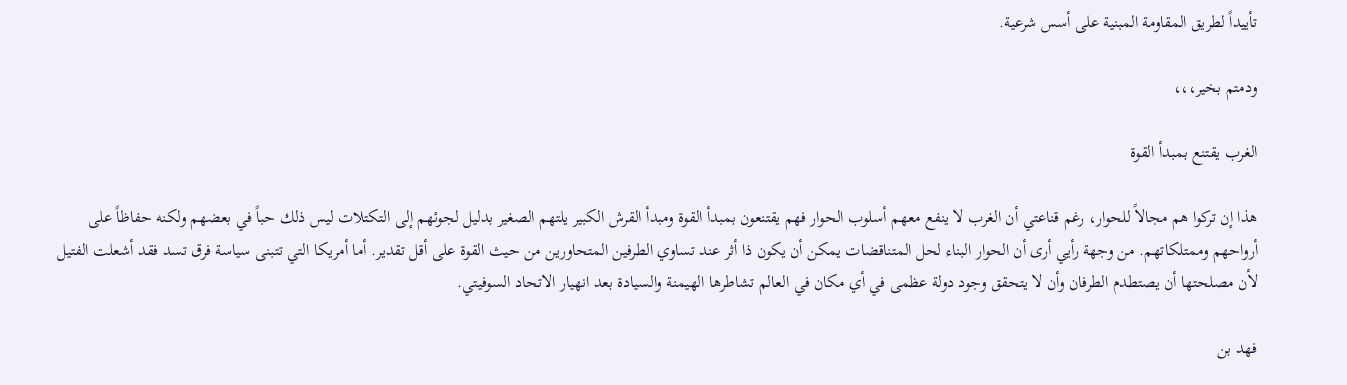تأييداً لطريق المقاومة المبنية على أسس شرعية.

ودمتم بخير،،،

الغرب يقتنع بمبدأ القوة

هذا إن تركوا هم مجالاً للحوار، رغم قناعتي أن الغرب لا ينفع معهم أسلوب الحوار فهم يقتنعون بمبدأ القوة ومبدأ القرش الكبير يلتهم الصغير بدليل لجوئهم إلى التكتلات ليس ذلك حباً في بعضهم ولكنه حفاظاً على أرواحهم وممتلكاتهم. من وجهة رأيي أرى أن الحوار البناء لحل المتناقضات يمكن أن يكون ذا أثر عند تساوي الطرفين المتحاورين من حيث القوة على أقل تقدير. أما أمريكا التي تتبنى سياسة فرق تسد فقد أشعلت الفتيل لأن مصلحتها أن يصتطدم الطرفان وأن لا يتحقق وجود دولة عظمى في أي مكان في العالم تشاطرها الهيمنة والسيادة بعد انهيار الاتحاد السوفيتي.

فهد بن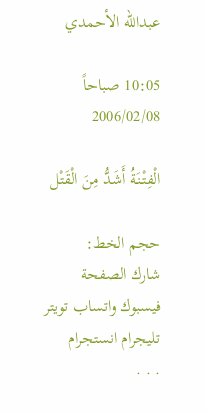عبدالله الأحمدي

10:05 صباحاً 2006/02/08

الْفِتْنَةُ أَشَدُّ مِنَ الْقَتْل

حجم الخط:
شارك الصفحة
فيسبوك واتساب تويتر تليجرام انستجرام
. . .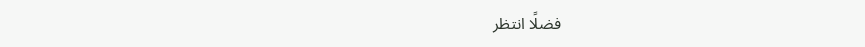فضلًا انتظر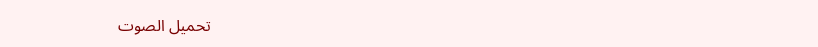تحميل الصوت